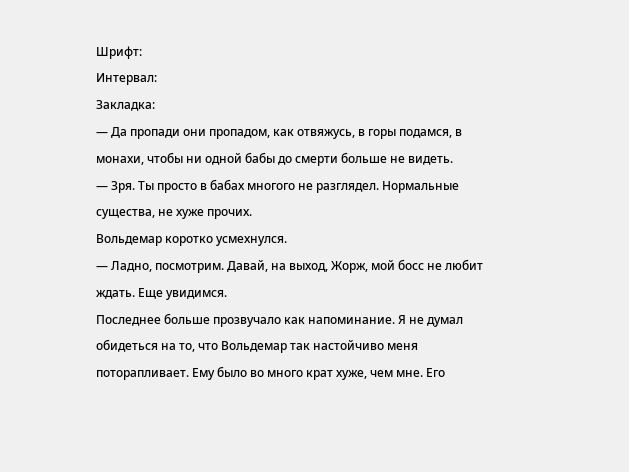Шрифт:
Интервал:
Закладка:
— Да пропади они пропадом, как отвяжусь, в горы подамся, в монахи, чтобы ни одной бабы до смерти больше не видеть.
— Зря. Ты просто в бабах многого не разглядел. Нормальные существа, не хуже прочих.
Вольдемар коротко усмехнулся.
— Ладно, посмотрим. Давай, на выход, Жорж, мой босс не любит ждать. Еще увидимся.
Последнее больше прозвучало как напоминание. Я не думал обидеться на то, что Вольдемар так настойчиво меня поторапливает. Ему было во много крат хуже, чем мне. Его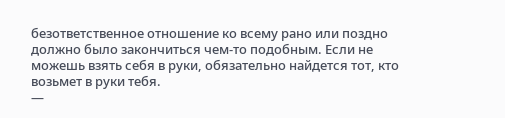безответственное отношение ко всему рано или поздно должно было закончиться чем-то подобным. Если не можешь взять себя в руки, обязательно найдется тот, кто возьмет в руки тебя.
—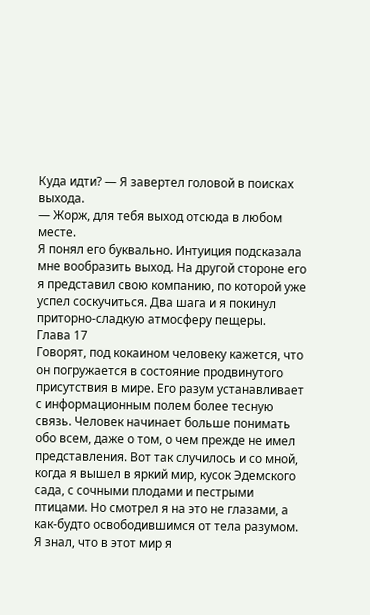Куда идти? — Я завертел головой в поисках выхода.
— Жорж, для тебя выход отсюда в любом месте.
Я понял его буквально. Интуиция подсказала мне вообразить выход. На другой стороне его я представил свою компанию, по которой уже успел соскучиться. Два шага и я покинул приторно-сладкую атмосферу пещеры.
Глава 17
Говорят, под кокаином человеку кажется, что он погружается в состояние продвинутого присутствия в мире. Его разум устанавливает с информационным полем более тесную связь. Человек начинает больше понимать обо всем, даже о том, о чем прежде не имел представления. Вот так случилось и со мной, когда я вышел в яркий мир, кусок Эдемского сада, с сочными плодами и пестрыми птицами. Но смотрел я на это не глазами, а как-будто освободившимся от тела разумом.
Я знал, что в этот мир я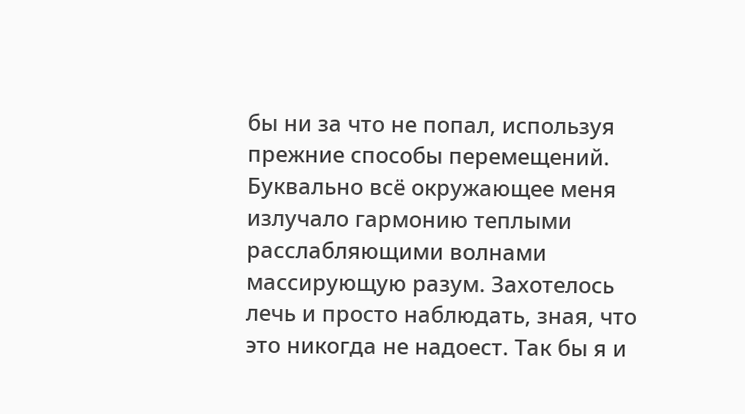бы ни за что не попал, используя прежние способы перемещений. Буквально всё окружающее меня излучало гармонию теплыми расслабляющими волнами массирующую разум. Захотелось лечь и просто наблюдать, зная, что это никогда не надоест. Так бы я и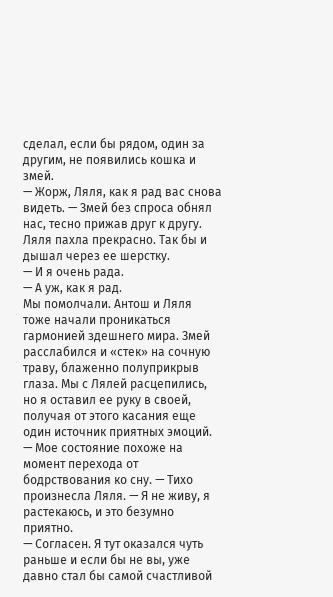сделал, если бы рядом, один за другим, не появились кошка и змей.
— Жорж, Ляля, как я рад вас снова видеть. — Змей без спроса обнял нас, тесно прижав друг к другу.
Ляля пахла прекрасно. Так бы и дышал через ее шерстку.
— И я очень рада.
— А уж, как я рад.
Мы помолчали. Антош и Ляля тоже начали проникаться гармонией здешнего мира. Змей расслабился и «стек» на сочную траву, блаженно полуприкрыв глаза. Мы с Лялей расцепились, но я оставил ее руку в своей, получая от этого касания еще один источник приятных эмоций.
— Мое состояние похоже на момент перехода от бодрствования ко сну. — Тихо произнесла Ляля. — Я не живу, я растекаюсь, и это безумно приятно.
— Согласен. Я тут оказался чуть раньше и если бы не вы, уже давно стал бы самой счастливой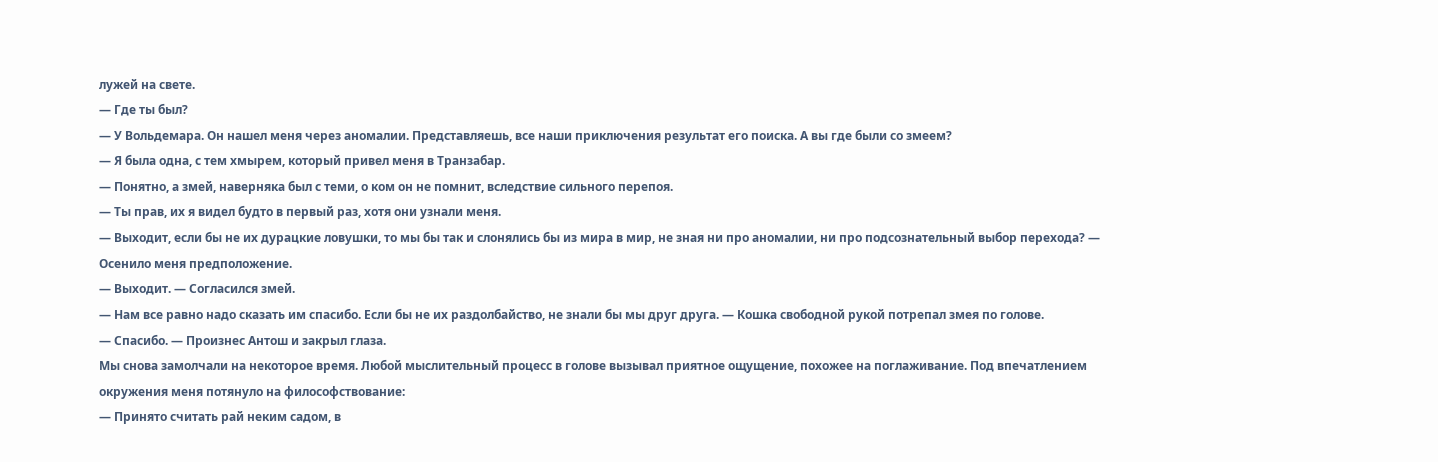лужей на свете.
— Где ты был?
— У Вольдемара. Он нашел меня через аномалии. Представляешь, все наши приключения результат его поиска. А вы где были со змеем?
— Я была одна, с тем хмырем, который привел меня в Транзабар.
— Понятно, а змей, наверняка был с теми, о ком он не помнит, вследствие сильного перепоя.
— Ты прав, их я видел будто в первый раз, хотя они узнали меня.
— Выходит, если бы не их дурацкие ловушки, то мы бы так и слонялись бы из мира в мир, не зная ни про аномалии, ни про подсознательный выбор перехода? — Осенило меня предположение.
— Выходит. — Согласился змей.
— Нам все равно надо сказать им спасибо. Если бы не их раздолбайство, не знали бы мы друг друга. — Кошка свободной рукой потрепал змея по голове.
— Спасибо. — Произнес Антош и закрыл глаза.
Мы снова замолчали на некоторое время. Любой мыслительный процесс в голове вызывал приятное ощущение, похожее на поглаживание. Под впечатлением окружения меня потянуло на философствование:
— Принято считать рай неким садом, в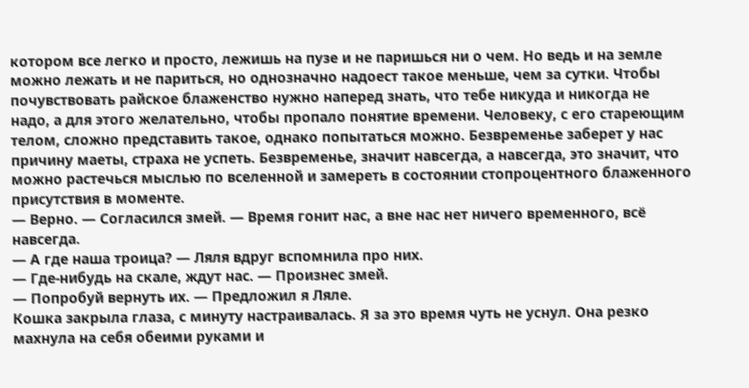котором все легко и просто, лежишь на пузе и не паришься ни о чем. Но ведь и на земле можно лежать и не париться, но однозначно надоест такое меньше, чем за сутки. Чтобы почувствовать райское блаженство нужно наперед знать, что тебе никуда и никогда не надо, а для этого желательно, чтобы пропало понятие времени. Человеку, с его стареющим телом, сложно представить такое, однако попытаться можно. Безвременье заберет у нас причину маеты, страха не успеть. Безвременье, значит навсегда, а навсегда, это значит, что можно растечься мыслью по вселенной и замереть в состоянии стопроцентного блаженного присутствия в моменте.
— Верно. — Согласился змей. — Время гонит нас, а вне нас нет ничего временного, всё навсегда.
— А где наша троица? — Ляля вдруг вспомнила про них.
— Где-нибудь на скале, ждут нас. — Произнес змей.
— Попробуй вернуть их. — Предложил я Ляле.
Кошка закрыла глаза, с минуту настраивалась. Я за это время чуть не уснул. Она резко махнула на себя обеими руками и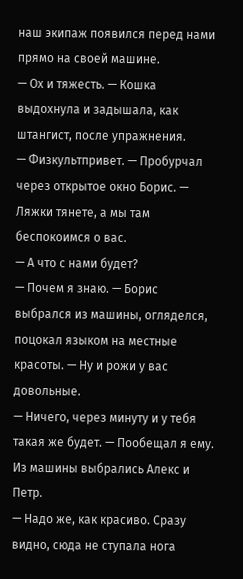наш экипаж появился перед нами прямо на своей машине.
— Ох и тяжесть. — Кошка выдохнула и задышала, как штангист, после упражнения.
— Физкультпривет. — Пробурчал через открытое окно Борис. — Ляжки тянете, а мы там беспокоимся о вас.
— А что с нами будет?
— Почем я знаю. — Борис выбрался из машины, огляделся, поцокал языком на местные красоты. — Ну и рожи у вас довольные.
— Ничего, через минуту и у тебя такая же будет. — Пообещал я ему.
Из машины выбрались Алекс и Петр.
— Надо же, как красиво. Сразу видно, сюда не ступала нога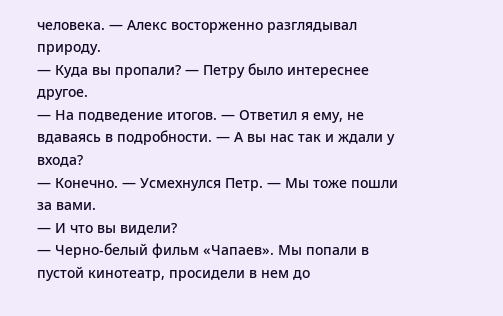человека. — Алекс восторженно разглядывал природу.
— Куда вы пропали? — Петру было интереснее другое.
— На подведение итогов. — Ответил я ему, не вдаваясь в подробности. — А вы нас так и ждали у входа?
— Конечно. — Усмехнулся Петр. — Мы тоже пошли за вами.
— И что вы видели?
— Черно-белый фильм «Чапаев». Мы попали в пустой кинотеатр, просидели в нем до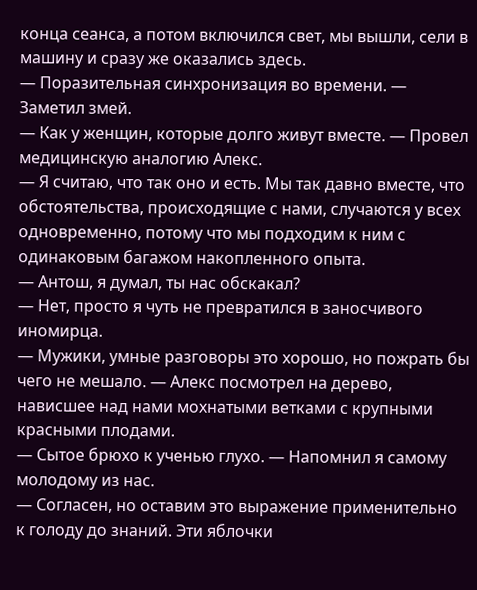конца сеанса, а потом включился свет, мы вышли, сели в машину и сразу же оказались здесь.
— Поразительная синхронизация во времени. — Заметил змей.
— Как у женщин, которые долго живут вместе. — Провел медицинскую аналогию Алекс.
— Я считаю, что так оно и есть. Мы так давно вместе, что обстоятельства, происходящие с нами, случаются у всех одновременно, потому что мы подходим к ним с одинаковым багажом накопленного опыта.
— Антош, я думал, ты нас обскакал?
— Нет, просто я чуть не превратился в заносчивого иномирца.
— Мужики, умные разговоры это хорошо, но пожрать бы чего не мешало. — Алекс посмотрел на дерево, нависшее над нами мохнатыми ветками с крупными красными плодами.
— Сытое брюхо к ученью глухо. — Напомнил я самому молодому из нас.
— Согласен, но оставим это выражение применительно к голоду до знаний. Эти яблочки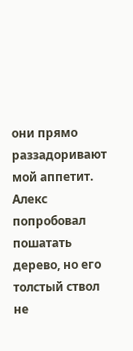они прямо раззадоривают мой аппетит.
Алекс попробовал пошатать дерево, но его толстый ствол не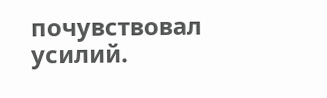почувствовал усилий.